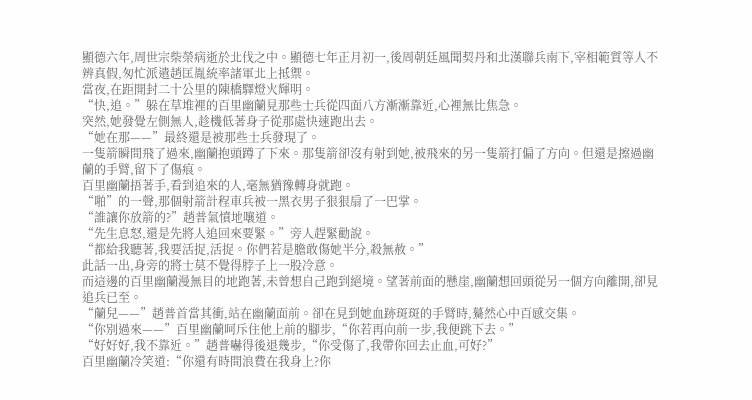顯德六年,周世宗柴榮病逝於北伐之中。顯德七年正月初一,後周朝廷風聞契丹和北漢聯兵南下,宰相範質等人不辨真假,匆忙派遣趙匡胤統率諸軍北上抵禦。
當夜,在距開封二十公里的陳橋驛燈火輝明。
“快,追。”躲在草堆裡的百里幽蘭見那些士兵從四面八方漸漸靠近,心裡無比焦急。
突然,她發覺左側無人,趁機低著身子從那處快速跑出去。
“她在那——”最終還是被那些士兵發現了。
一隻箭瞬間飛了過來,幽蘭抱頭蹲了下來。那隻箭卻沒有射到她,被飛來的另一隻箭打偏了方向。但還是擦過幽蘭的手臂,留下了傷痕。
百里幽蘭捂著手,看到追來的人,毫無猶豫轉身就跑。
“啪”的一聲,那個射箭計程車兵被一黑衣男子狠狠扇了一巴掌。
“誰讓你放箭的?”趙普氣憤地嚷道。
“先生息怒,還是先將人追回來要緊。”旁人趕緊勸說。
“都給我聽著,我要活捉,活捉。你們若是膽敢傷她半分,殺無赦。”
此話一出,身旁的將士莫不覺得脖子上一股冷意。
而這邊的百里幽蘭漫無目的地跑著,未曾想自己跑到絕境。望著前面的懸崖,幽蘭想回頭從另一個方向離開,卻見追兵已至。
“蘭兒——”趙普首當其衝,站在幽蘭面前。卻在見到她血跡斑斑的手臂時,驀然心中百感交集。
“你別過來——”百里幽蘭呵斥住他上前的腳步,“你若再向前一步,我便跳下去。”
“好好好,我不靠近。”趙普嚇得後退幾步,“你受傷了,我帶你回去止血,可好?”
百里幽蘭冷笑道:“你還有時間浪費在我身上?你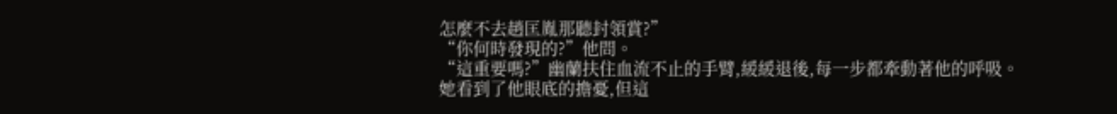怎麼不去趙匡胤那聽封領賞?”
“你何時發現的?”他問。
“這重要嗎?”幽蘭扶住血流不止的手臂,緩緩退後,每一步都牽動著他的呼吸。
她看到了他眼底的擔憂,但這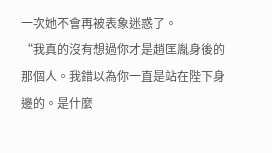一次她不會再被表象迷惑了。
“我真的沒有想過你才是趙匡胤身後的那個人。我錯以為你一直是站在陛下身邊的。是什麼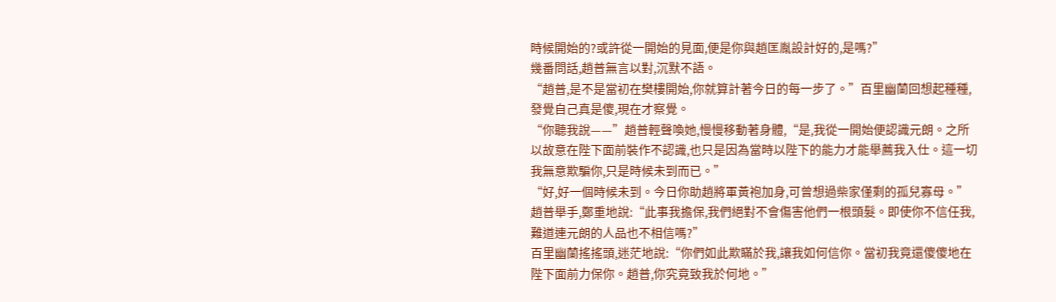時候開始的?或許從一開始的見面,便是你與趙匡胤設計好的,是嗎?”
幾番問話,趙普無言以對,沉默不語。
“趙普,是不是當初在樊樓開始,你就算計著今日的每一步了。”百里幽蘭回想起種種,發覺自己真是傻,現在才察覺。
“你聽我說——”趙普輕聲喚她,慢慢移動著身體,“是,我從一開始便認識元朗。之所以故意在陛下面前裝作不認識,也只是因為當時以陛下的能力才能舉薦我入仕。這一切我無意欺騙你,只是時候未到而已。”
“好,好一個時候未到。今日你助趙將軍黃袍加身,可曾想過柴家僅剩的孤兒寡母。”
趙普舉手,鄭重地說:“此事我擔保,我們絕對不會傷害他們一根頭髮。即使你不信任我,難道連元朗的人品也不相信嗎?”
百里幽蘭搖搖頭,迷茫地說:“你們如此欺瞞於我,讓我如何信你。當初我竟還傻傻地在陛下面前力保你。趙普,你究竟致我於何地。”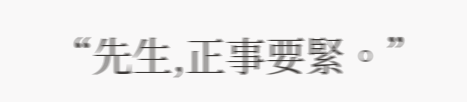“先生,正事要緊。”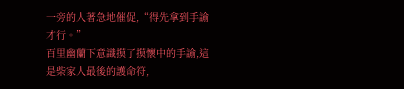一旁的人著急地催促,“得先拿到手諭才行。”
百里幽蘭下意識摸了摸懷中的手諭,這是柴家人最後的護命符,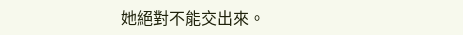她絕對不能交出來。